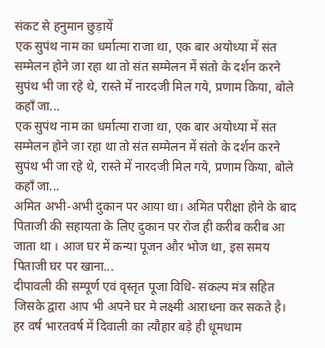संकट से हनुमान छुड़ायें
एक सुपंथ नाम का धर्मात्मा राजा था, एक बार अयोध्या में संत सम्मेलन होने जा रहा था तो संत सम्मेलन में संतो के दर्शन करने सुपंथ भी जा रहे थे, रास्ते में नारदजी मिल गये, प्रणाम किया, बोले कहाँ जा...
एक सुपंथ नाम का धर्मात्मा राजा था, एक बार अयोध्या में संत सम्मेलन होने जा रहा था तो संत सम्मेलन में संतो के दर्शन करने सुपंथ भी जा रहे थे, रास्ते में नारदजी मिल गये, प्रणाम किया, बोले कहाँ जा...
अमित अभी-अभी दुकान पर आया था। अमित परीक्षा होने के बाद पिताजी की सहायता के लिए दुकान पर रोज ही करीब करीब आ जाता था । आज घर में कन्या पूजन और भोज था, इस समय पिताजी घर पर खाना...
दीपावली की सम्पूर्ण एवं वृस्तृत पूजा विधि- संकल्प मंत्र सहित जिसके द्वारा आप भी अपने घर मे लक्ष्मी आराधना कर सकते है। हर वर्ष भारतवर्ष में दिवाली का त्यौहार बड़े ही धूमधाम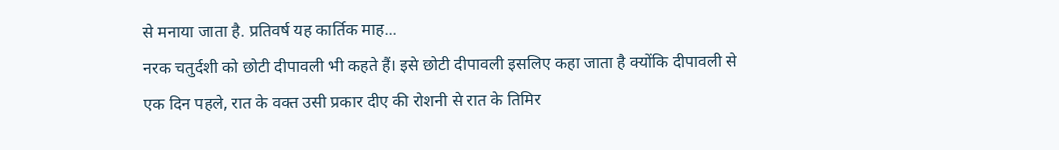से मनाया जाता है. प्रतिवर्ष यह कार्तिक माह...
नरक चतुर्दशी को छोटी दीपावली भी कहते हैं। इसे छोटी दीपावली इसलिए कहा जाता है क्योंकि दीपावली से एक दिन पहले, रात के वक्त उसी प्रकार दीए की रोशनी से रात के तिमिर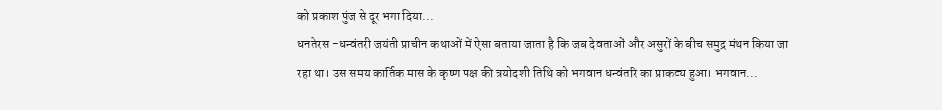को प्रकाश पुंज से दूर भगा दिया...
धनतेरस -धन्वंतरी जयंती प्राचीन कथाओं में ऐसा बताया जाता है कि जब देवताओं और असुरों के बीच समुद्र मंथन किया जा रहा था। उस समय कार्तिक मास के कृष्ण पक्ष की त्रयोदशी तिथि को भगवान धन्वंतरि का प्राकट्य हुआ। भगवान...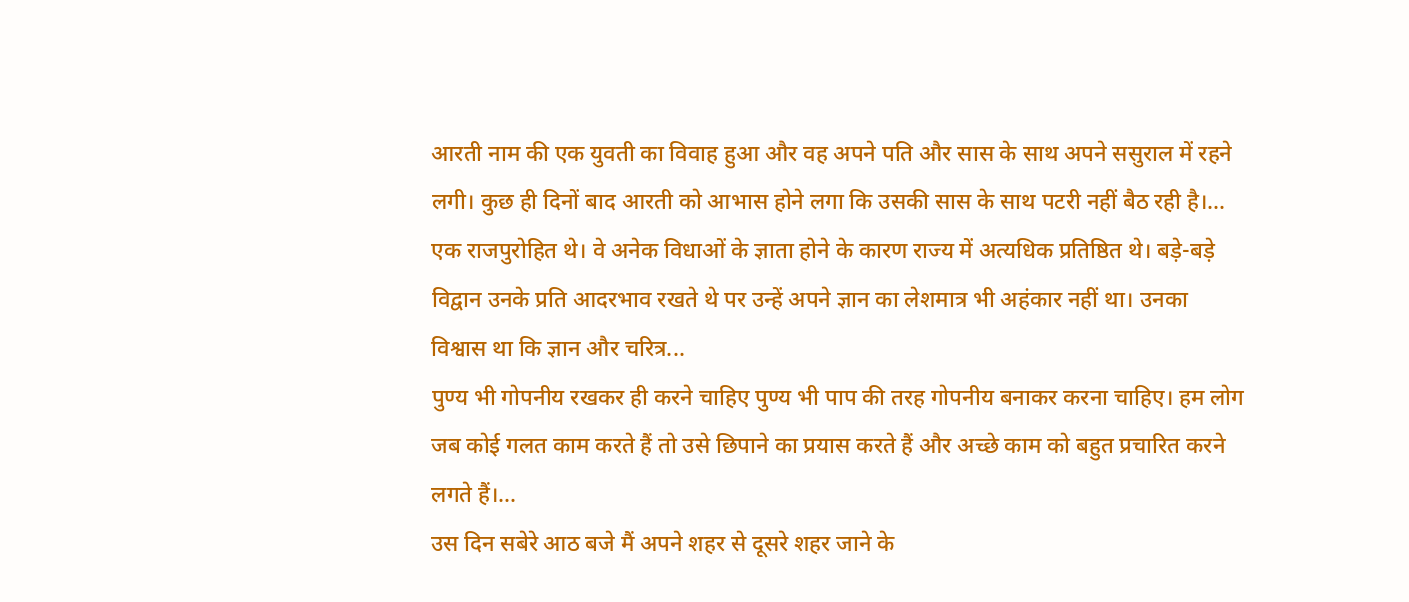आरती नाम की एक युवती का विवाह हुआ और वह अपने पति और सास के साथ अपने ससुराल में रहने लगी। कुछ ही दिनों बाद आरती को आभास होने लगा कि उसकी सास के साथ पटरी नहीं बैठ रही है।...
एक राजपुरोहित थे। वे अनेक विधाओं के ज्ञाता होने के कारण राज्य में अत्यधिक प्रतिष्ठित थे। बड़े-बड़े विद्वान उनके प्रति आदरभाव रखते थे पर उन्हें अपने ज्ञान का लेशमात्र भी अहंकार नहीं था। उनका विश्वास था कि ज्ञान और चरित्र...
पुण्य भी गोपनीय रखकर ही करने चाहिए पुण्य भी पाप की तरह गोपनीय बनाकर करना चाहिए। हम लोग जब कोई गलत काम करते हैं तो उसे छिपाने का प्रयास करते हैं और अच्छे काम को बहुत प्रचारित करने लगते हैं।...
उस दिन सबेरे आठ बजे मैं अपने शहर से दूसरे शहर जाने के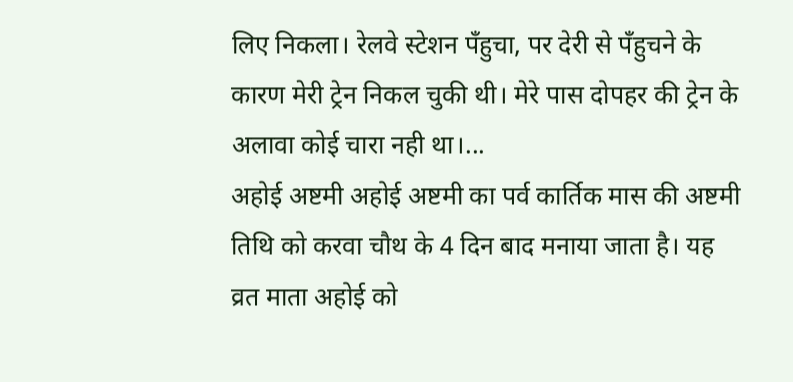लिए निकला। रेलवे स्टेशन पँहुचा, पर देरी से पँहुचने के कारण मेरी ट्रेन निकल चुकी थी। मेरे पास दोपहर की ट्रेन के अलावा कोई चारा नही था।...
अहोई अष्टमी अहोई अष्टमी का पर्व कार्तिक मास की अष्टमी तिथि को करवा चौथ के 4 दिन बाद मनाया जाता है। यह व्रत माता अहोई को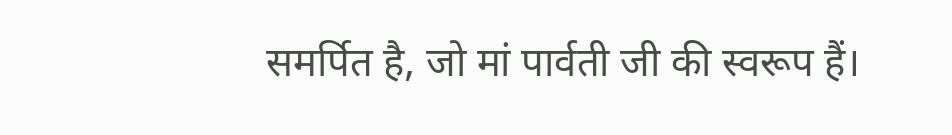समर्पित है, जो मां पार्वती जी की स्वरूप हैं।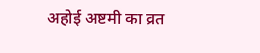अहोई अष्टमी का व्रत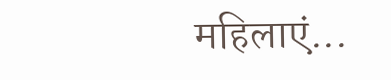महिलाएं...